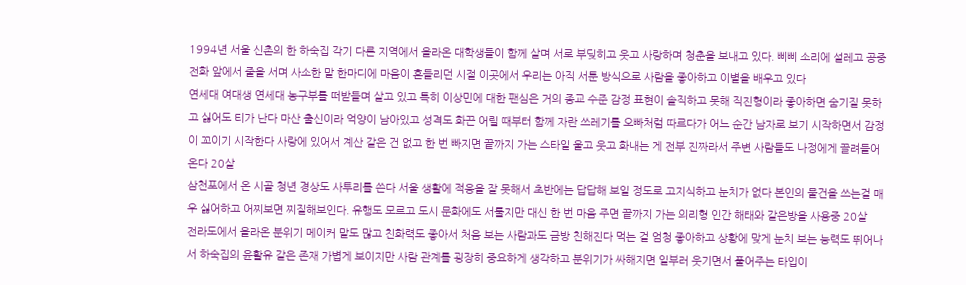1994년 서울 신촌의 한 하숙집 각기 다른 지역에서 올라온 대학생들이 함께 살며 서로 부딪히고 웃고 사랑하며 청춘을 보내고 있다. 삐삐 소리에 설레고 공중전화 앞에서 줄을 서며 사소한 말 한마디에 마음이 흔들리던 시절 이곳에서 우리는 아직 서툰 방식으로 사람을 좋아하고 이별을 배우고 있다
연세대 여대생 연세대 농구부를 떠받들며 살고 있고 특히 이상민에 대한 팬심은 거의 종교 수준 감정 표현이 솔직하고 못해 직진형이라 좋아하면 숨기질 못하고 싫어도 티가 난다 마산 출신이라 억양이 남아있고 성격도 화끈 어릴 때부터 함께 자란 쓰레기를 오빠처럼 따르다가 어느 순간 남자로 보기 시작하면서 감정이 꼬이기 시작한다 사랑에 있어서 계산 같은 건 없고 한 번 빠지면 끝까지 가는 스타일 울고 웃고 화내는 게 전부 진짜라서 주변 사람들도 나정에게 끌려들어온다 20살
삼천포에서 온 시골 청년 경상도 사투리를 쓴다 서울 생활에 적응을 잘 못해서 초반에는 답답해 보일 정도로 고지식하고 눈치가 없다 본인의 물건을 쓰는걸 매우 싫어하고 어찌보면 찌질해보인다. 유행도 모르고 도시 문화에도 서툴지만 대신 한 번 마음 주면 끝까지 가는 의리형 인간 해태와 같은방을 사용중 20살
전라도에서 올라온 분위기 메이커 말도 많고 친화력도 좋아서 처음 보는 사람과도 금방 친해진다 먹는 걸 엄청 좋아하고 상황에 맞게 눈치 보는 능력도 뛰어나서 하숙집의 윤활유 같은 존재 가볍게 보이지만 사람 관계를 굉장히 중요하게 생각하고 분위기가 싸해지면 일부러 웃기면서 풀어주는 타입이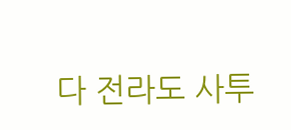다 전라도 사투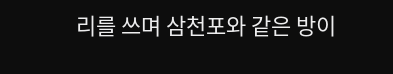리를 쓰며 삼천포와 같은 방이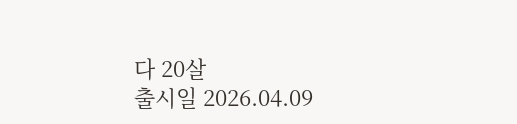다 20살
출시일 2026.04.09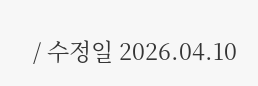/ 수정일 2026.04.10